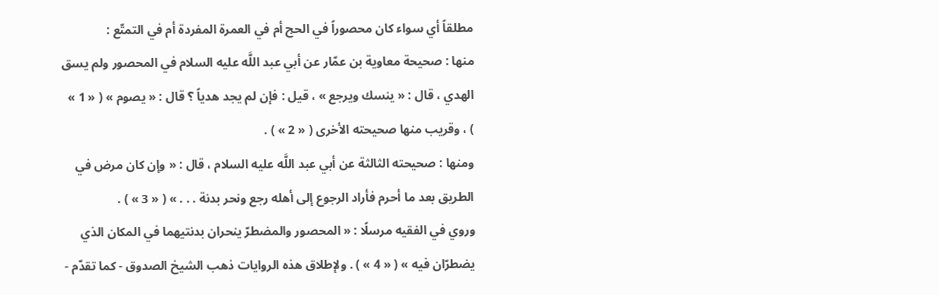مطلقاً أي سواء كان محصوراً في الحج أم في العمرة المفردة أم في التمتّع :
منها : صحيحة معاوية بن عمّار عن أبي عبد اللَّه عليه السلام في المحصور ولم يسق الهدي ، قال : « ينسك ويرجع » ، قيل : فإن لم يجد هدياً ؟ قال : « يصوم » ( « 1 » ) ، وقريب منها صحيحته الأخرى ( « 2 » ) .
ومنها : صحيحته الثالثة عن أبي عبد اللَّه عليه السلام ، قال : « وإن كان مرض في الطريق بعد ما أحرم فأراد الرجوع إلى أهله رجع ونحر بدنة . . . » ( « 3 » ) .
وروي في الفقيه مرسلًا : « المحصور والمضطرّ ينحران بدنتيهما في المكان الذي يضطرّان فيه » ( « 4 » ) . ولإطلاق هذه الروايات ذهب الشيخ الصدوق - كما تقدّم -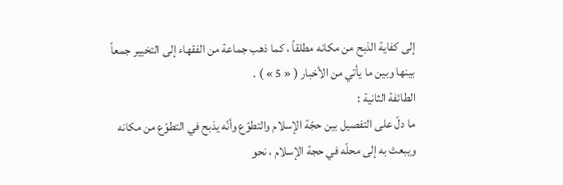إلى كفاية الذبح من مكانه مطلقاً ، كما ذهب جماعة من الفقهاء إلى التخيير جمعاً بينها وبين ما يأتي من الأخبار ( « 5 » ) .
الطائفة الثانية :
ما دلّ على التفصيل بين حجّة الإسلام والتطوّع وأنّه يذبح في التطوّع من مكانه ويبعث به إلى محلّه في حجة الإسلام ، نحو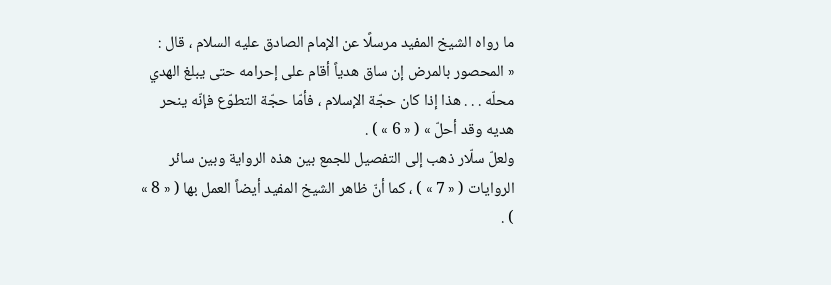ما رواه الشيخ المفيد مرسلًا عن الإمام الصادق عليه السلام ، قال :
« المحصور بالمرض إن ساق هدياً أقام على إحرامه حتى يبلغ الهدي محلّه . . . هذا إذا كان حجّة الإسلام ، فأمّا حجّة التطوّع فإنّه ينحر هديه وقد أحلّ » ( « 6 » ) .
ولعلّ سلّار ذهب إلى التفصيل للجمع بين هذه الرواية وبين سائر الروايات ( « 7 » ) ، كما أنّ ظاهر الشيخ المفيد أيضاً العمل بها ( « 8 » ) .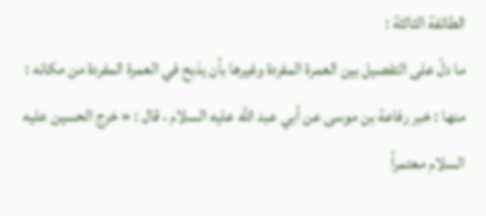الطائفة الثالثة :
ما دلّ على التفصيل بين العمرة المفردة وغيرها بأن يذبح في العمرة المفردة من مكانه :
منها : خبر رفاعة بن موسى عن أبي عبد اللَّه عليه السلام ، قال : « خرج الحسين عليه السلام معتمراً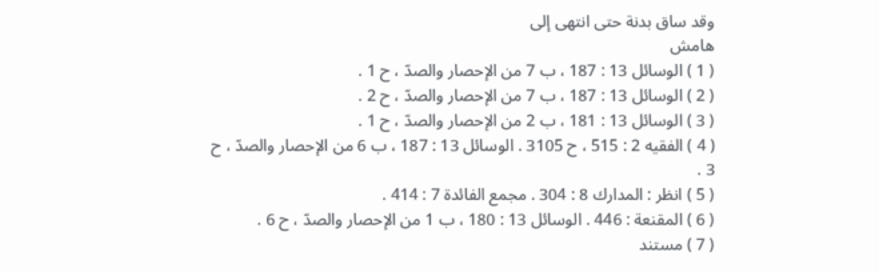وقد ساق بدنة حتى انتهى إلى
هامش
( 1 ) الوسائل 13 : 187 ، ب 7 من الإحصار والصدّ ، ح 1 .
( 2 ) الوسائل 13 : 187 ، ب 7 من الإحصار والصدّ ، ح 2 .
( 3 ) الوسائل 13 : 181 ، ب 2 من الإحصار والصدّ ، ح 1 .
( 4 ) الفقيه 2 : 515 ، ح 3105 . الوسائل 13 : 187 ، ب 6 من الإحصار والصدّ ، ح 3 .
( 5 ) انظر : المدارك 8 : 304 . مجمع الفائدة 7 : 414 .
( 6 ) المقنعة : 446 . الوسائل 13 : 180 ، ب 1 من الإحصار والصدّ ، ح 6 .
( 7 ) مستند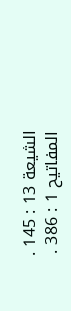الشيعة 13 : 145 . المفاتيح 1 : 386 .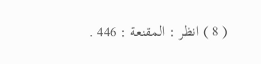( 8 ) انظر : المقنعة : 446 .